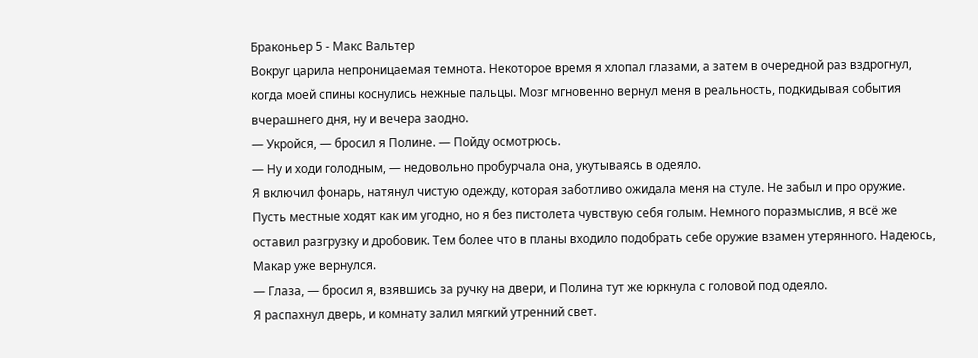Браконьер 5 - Макс Вальтер
Вокруг царила непроницаемая темнота. Некоторое время я хлопал глазами, а затем в очередной раз вздрогнул, когда моей спины коснулись нежные пальцы. Мозг мгновенно вернул меня в реальность, подкидывая события вчерашнего дня, ну и вечера заодно.
— Укройся, — бросил я Полине. — Пойду осмотрюсь.
— Ну и ходи голодным, — недовольно пробурчала она, укутываясь в одеяло.
Я включил фонарь, натянул чистую одежду, которая заботливо ожидала меня на стуле. Не забыл и про оружие. Пусть местные ходят как им угодно, но я без пистолета чувствую себя голым. Немного поразмыслив, я всё же оставил разгрузку и дробовик. Тем более что в планы входило подобрать себе оружие взамен утерянного. Надеюсь, Макар уже вернулся.
— Глаза, — бросил я, взявшись за ручку на двери, и Полина тут же юркнула с головой под одеяло.
Я распахнул дверь, и комнату залил мягкий утренний свет.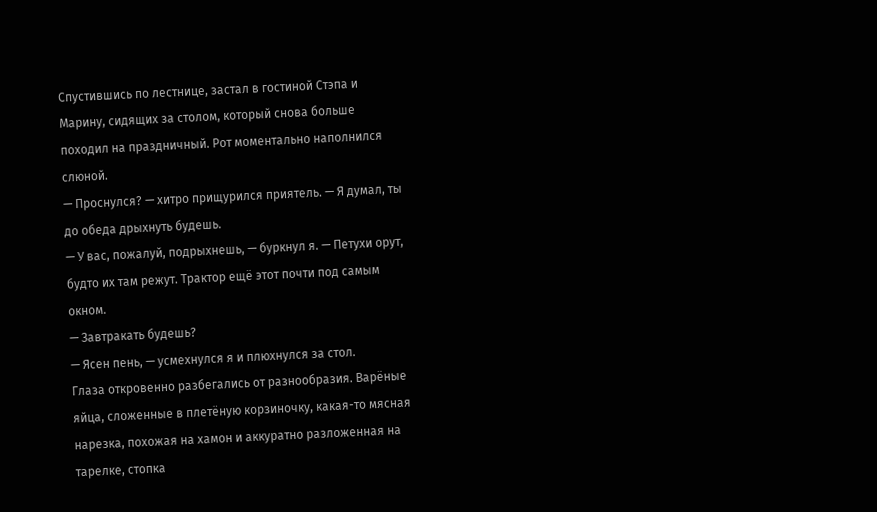Спустившись по лестнице, застал в гостиной Стэпа и Марину, сидящих за столом, который снова больше походил на праздничный. Рот моментально наполнился слюной.
— Проснулся? — хитро прищурился приятель. — Я думал, ты до обеда дрыхнуть будешь.
— У вас, пожалуй, подрыхнешь, — буркнул я. — Петухи орут, будто их там режут. Трактор ещё этот почти под самым окном.
— Завтракать будешь?
— Ясен пень, — усмехнулся я и плюхнулся за стол.
Глаза откровенно разбегались от разнообразия. Варёные яйца, сложенные в плетёную корзиночку, какая-то мясная нарезка, похожая на хамон и аккуратно разложенная на тарелке, стопка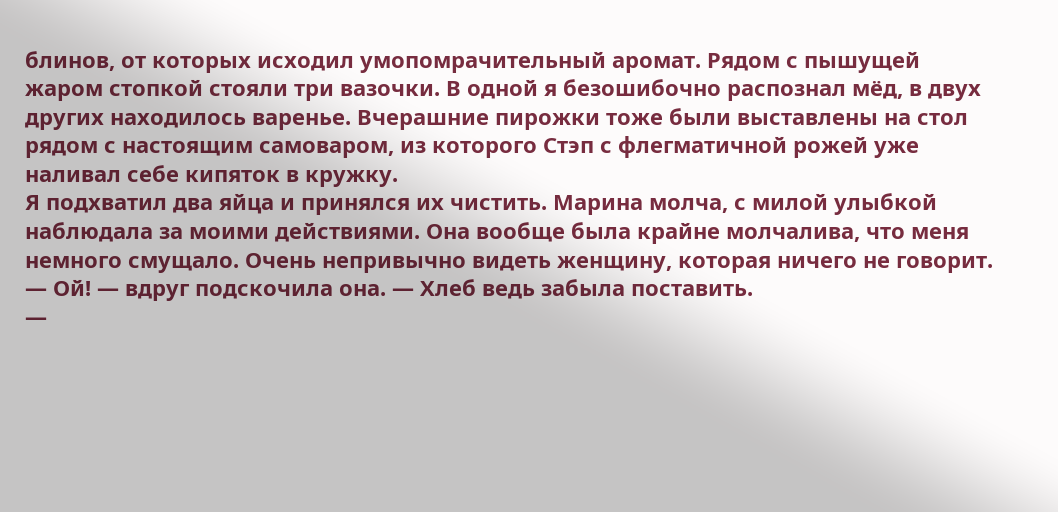блинов, от которых исходил умопомрачительный аромат. Рядом с пышущей жаром стопкой стояли три вазочки. В одной я безошибочно распознал мёд, в двух других находилось варенье. Вчерашние пирожки тоже были выставлены на стол рядом с настоящим самоваром, из которого Стэп с флегматичной рожей уже наливал себе кипяток в кружку.
Я подхватил два яйца и принялся их чистить. Марина молча, с милой улыбкой наблюдала за моими действиями. Она вообще была крайне молчалива, что меня немного смущало. Очень непривычно видеть женщину, которая ничего не говорит.
— Ой! — вдруг подскочила она. — Хлеб ведь забыла поставить.
—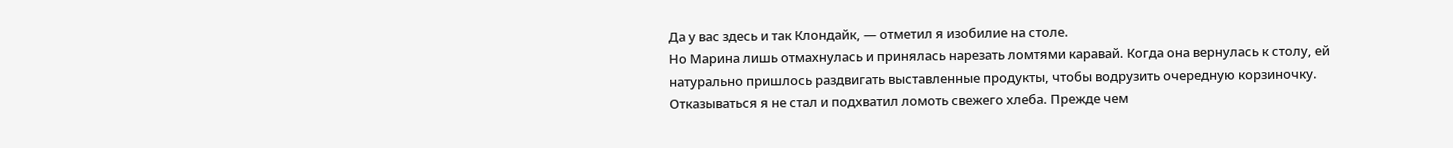Да у вас здесь и так Клондайк, — отметил я изобилие на столе.
Но Марина лишь отмахнулась и принялась нарезать ломтями каравай. Когда она вернулась к столу, ей натурально пришлось раздвигать выставленные продукты, чтобы водрузить очередную корзиночку.
Отказываться я не стал и подхватил ломоть свежего хлеба. Прежде чем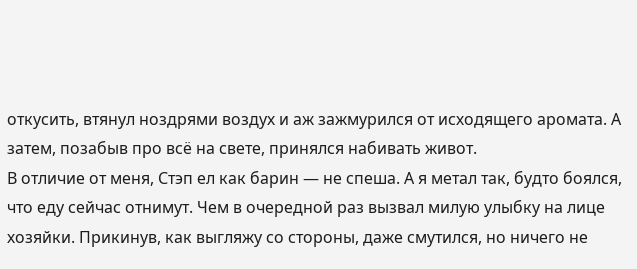откусить, втянул ноздрями воздух и аж зажмурился от исходящего аромата. А затем, позабыв про всё на свете, принялся набивать живот.
В отличие от меня, Стэп ел как барин — не спеша. А я метал так, будто боялся, что еду сейчас отнимут. Чем в очередной раз вызвал милую улыбку на лице хозяйки. Прикинув, как выгляжу со стороны, даже смутился, но ничего не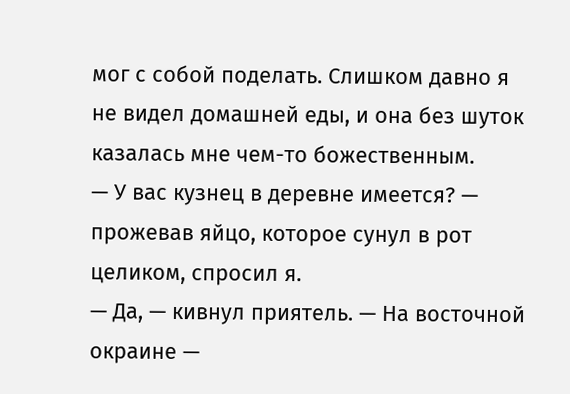мог с собой поделать. Слишком давно я не видел домашней еды, и она без шуток казалась мне чем-то божественным.
— У вас кузнец в деревне имеется? — прожевав яйцо, которое сунул в рот целиком, спросил я.
— Да, — кивнул приятель. — На восточной окраине —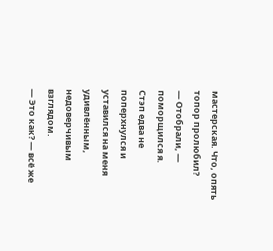мастерская. Что, опять топор пролюбил?
— Отобрали, — поморщился я.
Стэп едва не поперхнулся и уставился на меня удивлённым, недоверчивым взглядом.
— Это как? — всё же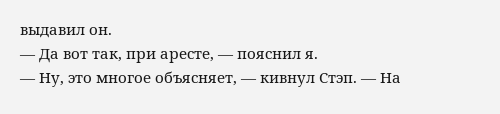выдавил он.
— Да вот так, при аресте, — пояснил я.
— Ну, это многое объясняет, — кивнул Стэп. — На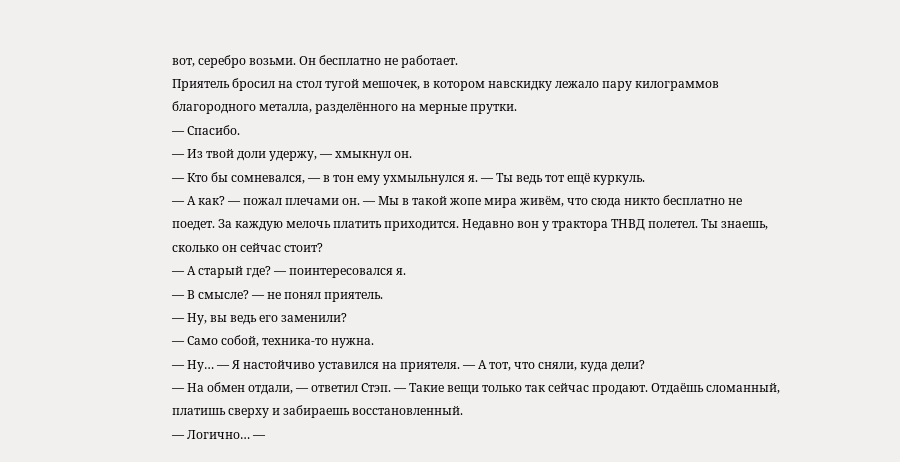вот, серебро возьми. Он бесплатно не работает.
Приятель бросил на стол тугой мешочек, в котором навскидку лежало пару килограммов благородного металла, разделённого на мерные прутки.
— Спасибо.
— Из твой доли удержу, — хмыкнул он.
— Кто бы сомневался, — в тон ему ухмыльнулся я. — Ты ведь тот ещё куркуль.
— А как? — пожал плечами он. — Мы в такой жопе мира живём, что сюда никто бесплатно не поедет. За каждую мелочь платить приходится. Недавно вон у трактора ТНВД полетел. Ты знаешь, сколько он сейчас стоит?
— А старый где? — поинтересовался я.
— В смысле? — не понял приятель.
— Ну, вы ведь его заменили?
— Само собой, техника-то нужна.
— Ну… — Я настойчиво уставился на приятеля. — А тот, что сняли, куда дели?
— На обмен отдали, — ответил Стэп. — Такие вещи только так сейчас продают. Отдаёшь сломанный, платишь сверху и забираешь восстановленный.
— Логично… —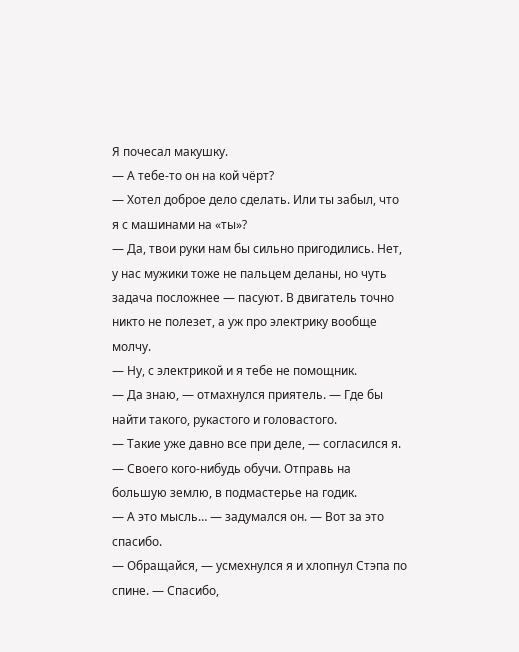Я почесал макушку.
— А тебе-то он на кой чёрт?
— Хотел доброе дело сделать. Или ты забыл, что я с машинами на «ты»?
— Да, твои руки нам бы сильно пригодились. Нет, у нас мужики тоже не пальцем деланы, но чуть задача посложнее — пасуют. В двигатель точно никто не полезет, а уж про электрику вообще молчу.
— Ну, с электрикой и я тебе не помощник.
— Да знаю, — отмахнулся приятель. — Где бы найти такого, рукастого и головастого.
— Такие уже давно все при деле, — согласился я. — Своего кого-нибудь обучи. Отправь на большую землю, в подмастерье на годик.
— А это мысль… — задумался он. — Вот за это спасибо.
— Обращайся, — усмехнулся я и хлопнул Стэпа по спине. — Спасибо,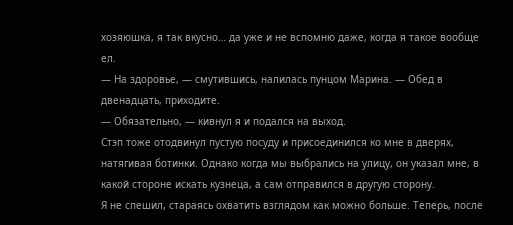хозяюшка, я так вкусно… да уже и не вспомню даже, когда я такое вообще ел.
— На здоровье, — смутившись, налилась пунцом Марина. — Обед в двенадцать, приходите.
— Обязательно, — кивнул я и подался на выход.
Стэп тоже отодвинул пустую посуду и присоединился ко мне в дверях, натягивая ботинки. Однако когда мы выбрались на улицу, он указал мне, в какой стороне искать кузнеца, а сам отправился в другую сторону.
Я не спешил, стараясь охватить взглядом как можно больше. Теперь, после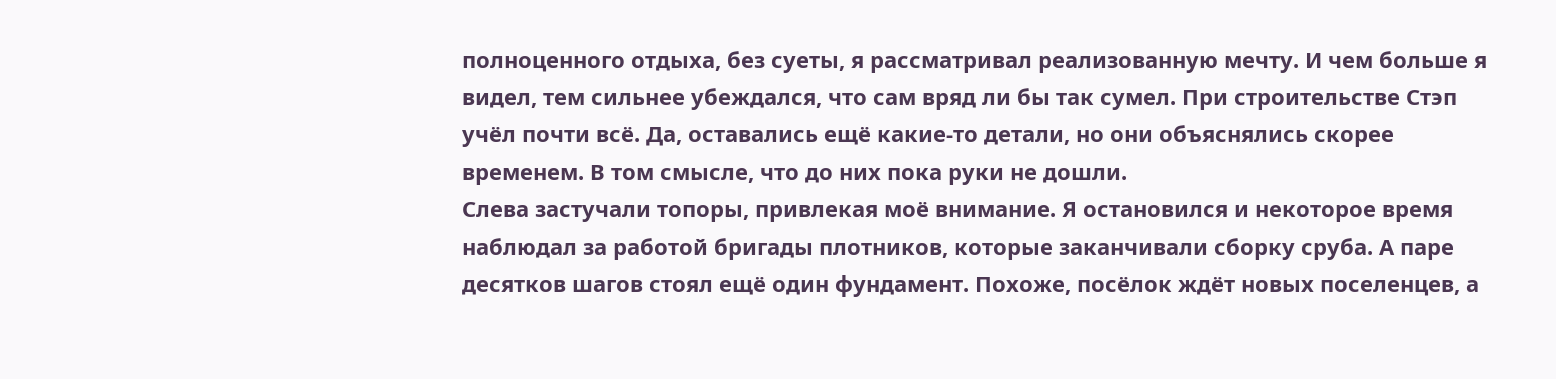полноценного отдыха, без суеты, я рассматривал реализованную мечту. И чем больше я видел, тем сильнее убеждался, что сам вряд ли бы так сумел. При строительстве Стэп учёл почти всё. Да, оставались ещё какие-то детали, но они объяснялись скорее временем. В том смысле, что до них пока руки не дошли.
Слева застучали топоры, привлекая моё внимание. Я остановился и некоторое время наблюдал за работой бригады плотников, которые заканчивали сборку сруба. А паре десятков шагов стоял ещё один фундамент. Похоже, посёлок ждёт новых поселенцев, а